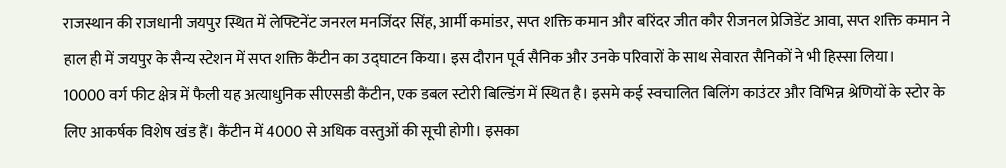राजस्थान की राजधानी जयपुर स्थित में लेफ्टिनेंट जनरल मनजिंदर सिंह, आर्मी कमांडर, सप्त शक्ति कमान और बरिंदर जीत कौर रीजनल प्रेजिडेंट आवा, सप्त शक्ति कमान ने हाल ही में जयपुर के सैन्य स्टेशन में सप्त शक्ति कैंटीन का उद्घाटन किया। इस दौरान पूर्व सैनिक और उनके परिवारों के साथ सेवारत सैनिकों ने भी हिस्सा लिया।
10000 वर्ग फीट क्षेत्र में फैली यह अत्याधुनिक सीएसडी कैंटीन, एक डबल स्टोरी बिल्डिंग में स्थित है। इसमे कई स्वचालित बिलिंग काउंटर और विभिन्न श्रेणियों के स्टोर के लिए आकर्षक विशेष खंड हैं। कैंटीन में 4000 से अधिक वस्तुओं की सूची होगी। इसका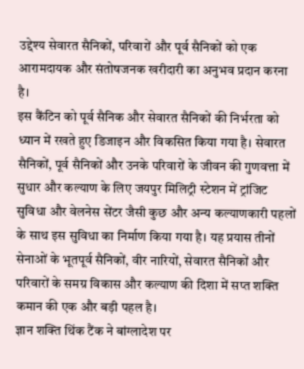उद्देश्य सेवारत सैनिकों, परिवारों और पूर्व सैनिकों को एक आरामदायक और संतोषजनक खरीदारी का अनुभव प्रदान करना है।
इस कैंटिन को पूर्व सैनिक और सेवारत सैनिकों की निर्भरता को ध्यान में रखते हुए डिजाइन और विकसित किया गया है। सेवारत सैनिकों, पूर्व सैनिकों और उनके परिवारों के जीवन की गुणवत्ता में सुधार और कल्याण के लिए जयपुर मिलिट्री स्टेशन में ट्रांजिट सुविधा और वेलनेस सेंटर जैसी कुछ और अन्य कल्याणकारी पहलों के साथ इस सुविधा का निर्माण किया गया है। यह प्रयास तीनों सेनाओं के भूतपूर्व सैनिकों, वीर नारियों, सेवारत सैनिकों और परिवारों के समग्र विकास और कल्याण की दिशा में सप्त शक्ति कमान की एक और बड़ी पहल है।
ज्ञान शक्ति थिंक टैंक ने बांग्लादेश पर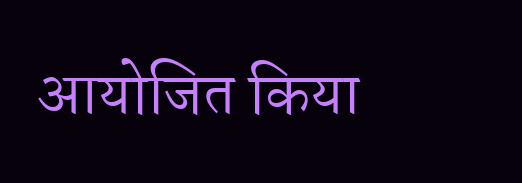आयोजित किया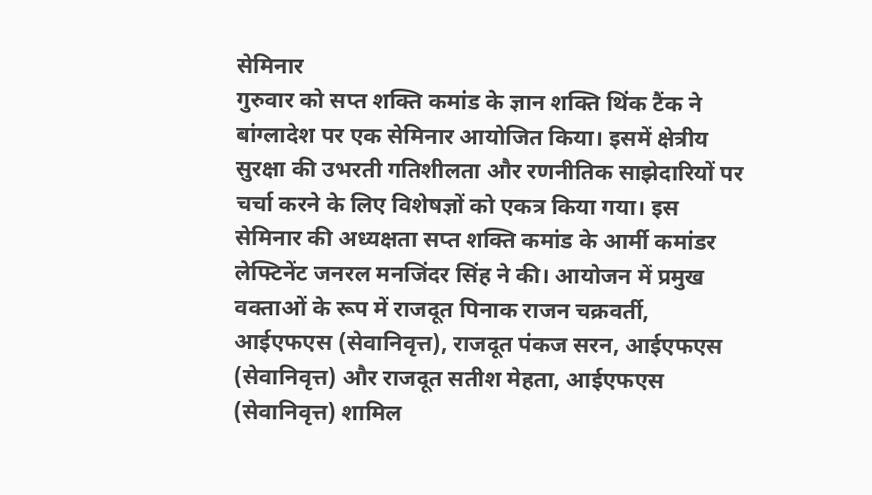सेमिनार
गुरुवार को सप्त शक्ति कमांड के ज्ञान शक्ति थिंक टैंक ने बांग्लादेश पर एक सेमिनार आयोजित किया। इसमें क्षेत्रीय सुरक्षा की उभरती गतिशीलता और रणनीतिक साझेदारियों पर चर्चा करने के लिए विशेषज्ञों को एकत्र किया गया। इस सेमिनार की अध्यक्षता सप्त शक्ति कमांड के आर्मी कमांडर लेफ्टिनेंट जनरल मनजिंदर सिंह ने की। आयोजन में प्रमुख वक्ताओं के रूप में राजदूत पिनाक राजन चक्रवर्ती, आईएफएस (सेवानिवृत्त), राजदूत पंकज सरन, आईएफएस (सेवानिवृत्त) और राजदूत सतीश मेहता, आईएफएस (सेवानिवृत्त) शामिल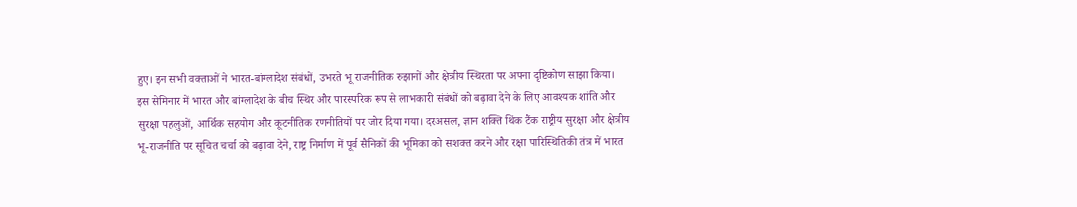हुए। इन सभी वक्ताओं ने भारत-बांग्लादेश संबंधों, उभरते भू राजनीतिक रुझानों और क्षेत्रीय स्थिरता पर अपना दृष्टिकोण साझा किया।
इस सेमिनार में भारत और बांग्लादेश के बीच स्थिर और पारस्परिक रूप से लाभकारी संबंधों को बढ़ावा देने के लिए आवश्यक शांति और सुरक्षा पहलुओं, आर्थिक सहयोग और कूटनीतिक रणनीतियों पर जोर दिया गया। दरअसल, ज्ञान शक्ति थिंक टैंक राष्ट्रीय सुरक्षा और क्षेत्रीय भू-राजनीति पर सूचित चर्चा को बढ़ावा देने, राष्ट्र निर्माण में पूर्व सैनिकों की भूमिका को सशक्त करने और रक्षा पारिस्थितिकी तंत्र में भारत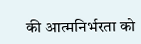की आत्मनिर्भरता को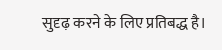सुदृढ़ करने के लिए प्रतिबद्ध है।